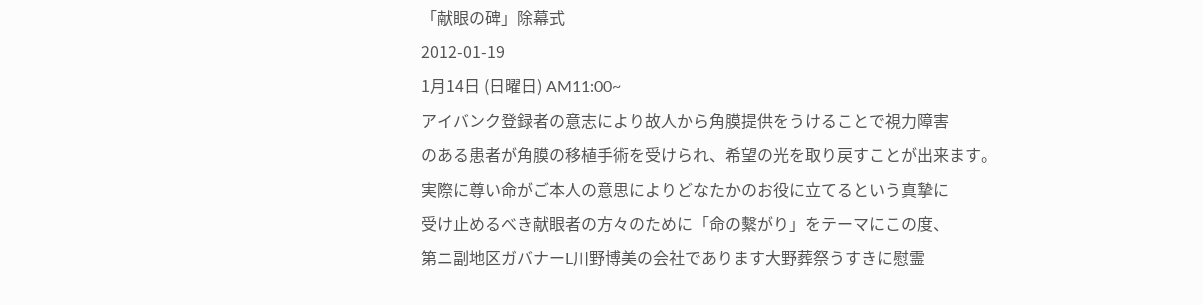「献眼の碑」除幕式
2012-01-19
1月14日 (日曜日) AM11:00~
アイバンク登録者の意志により故人から角膜提供をうけることで視力障害
のある患者が角膜の移植手術を受けられ、希望の光を取り戻すことが出来ます。
実際に尊い命がご本人の意思によりどなたかのお役に立てるという真摯に
受け止めるべき献眼者の方々のために「命の繫がり」をテーマにこの度、
第ニ副地区ガバナーL川野博美の会社であります大野葬祭うすきに慰霊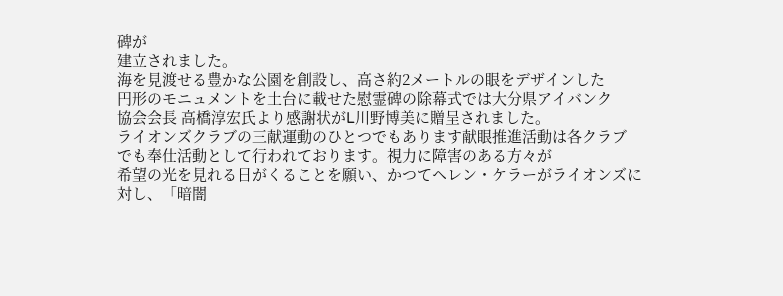碑が
建立されました。
海を見渡せる豊かな公園を創設し、高さ約2メートルの眼をデザインした
円形のモニュメントを土台に載せた慰霊碑の除幕式では大分県アイバンク
協会会長 高橋淳宏氏より感謝状がL川野博美に贈呈されました。
ライオンズクラブの三献運動のひとつでもあります献眼推進活動は各クラブ
でも奉仕活動として行われております。視力に障害のある方々が
希望の光を見れる日がくることを願い、かつてヘレン・ケラーがライオンズに
対し、「暗闇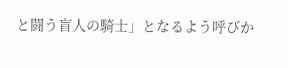と闘う盲人の騎士」となるよう呼びか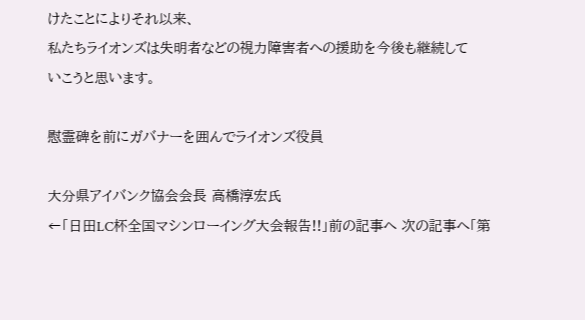けたことによりそれ以来、
私たちライオンズは失明者などの視力障害者への援助を今後も継続して
いこうと思います。

慰霊碑を前にガバナーを囲んでライオンズ役員

大分県アイバンク協会会長 高橋淳宏氏
←「日田LC杯全国マシンローイング大会報告!!」前の記事へ 次の記事へ「第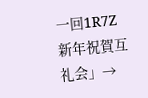一回1R7Z新年祝賀互礼会」→